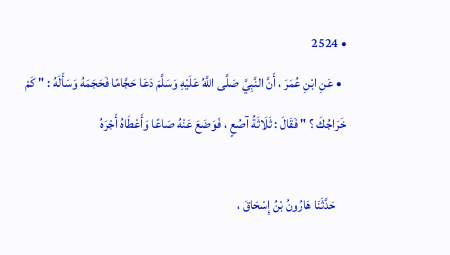• 2524
  • عَنِ ابْنِ عُمَرَ ، أَنَّ النَّبِيَّ صَلَّى اللَّهُ عَلَيْهِ وَسَلَّمَ دَعَا حَجَّامًا فَحَجَمَهُ وَسَأَلَهُ : " كَمْ خَرَاجُكَ ؟ " فَقَالَ : ثَلَاثَةُ آصُعٍ ، فَوَضَعَ عَنْهُ صَاعًا وَأَعْطَاهُ أَجْرَهُ

    حَدَّثَنَا هَارُونُ بْنُ إِسْحَاقَ ،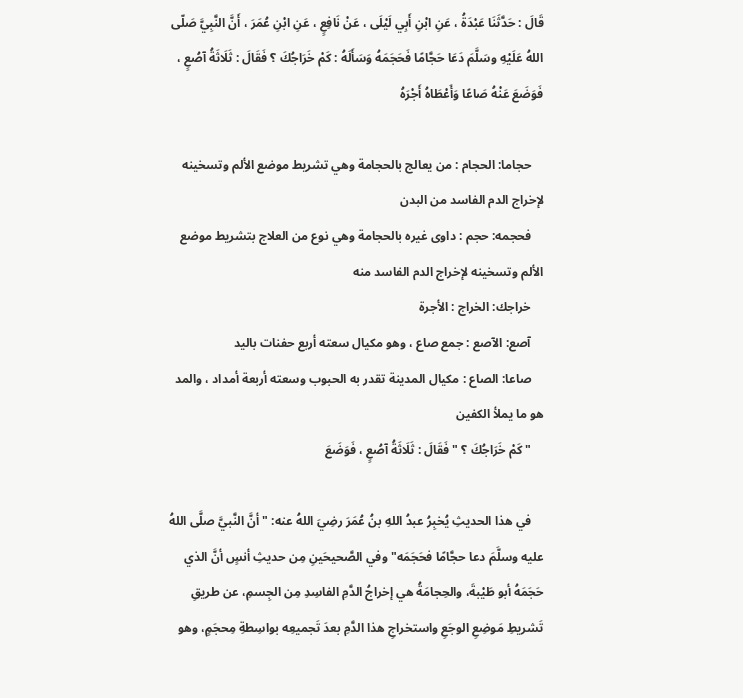قَالَ : حَدَّثَنَا عَبْدَةُ ، عَنِ ابْنِ أَبِي لَيْلَى ، عَنْ نَافِعٍ ، عَنِ ابْنِ عُمَرَ ، أَنَّ النَّبِيَّ صَلّى اللهُ عَلَيْهِ وسَلَّمَ دَعَا حَجَّامًا فَحَجَمَهُ وَسَأَلَهُ : كَمْ خَرَاجُكَ ؟ فَقَالَ : ثَلَاثَةُ آصُعٍ ، فَوَضَعَ عَنْهُ صَاعًا وَأَعْطَاهُ أَجْرَهُ

    حجاما: الحجام : من يعالج بالحجامة وهي تشريط موضع الألم وتسخينه لإخراج الدم الفاسد من البدن
    فحجمه: حجم : داوى غيره بالحجامة وهي نوع من العلاج بتشريط موضع الألم وتسخينه لإخراج الدم الفاسد منه
    خراجك: الخراج : الأجرة
    آصع: الآصع : جمع صاع ، وهو مكيال سعته أربع حفنات باليد
    صاعا: الصاع : مكيال المدينة تقدر به الحبوب وسعته أربعة أمداد ، والمد هو ما يملأ الكفين
    " كَمْ خَرَاجُكَ ؟ " فَقَالَ : ثَلَاثَةُ آصُعٍ ، فَوَضَعَ

    في هذا الحديثِ يُخبِرُ عبدُ اللهِ بنُ عُمَرَ رضِيَ اللهُ عنه: "أنَّ النَّبيَّ صلَّى اللهُ عليه وسلَّمَ دعا حجَّامًا فحَجَمَه" وفي الصَّحيحَينِ مِن حديثِ أنسٍ أنَّ الذي حَجَمَهُ أبو طَيْبةَ، والحِجامَةُ هي إخراجُ الدَّمِ الفاسِدِ مِن الجِسمِ، عن طريقِ تَشريطِ مَوضِعِ الوجَعِ واستخراجِ هذا الدَّمِ بعدَ تَجميعِه بواسِطةِ مِحجَمٍ، وهو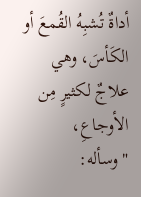أداةٌ تُشبِهُ القُمعَ أو الكَأسَ، وهي علاجٌ لكثيرٍ مِن الأوجاعِ، "وسأله: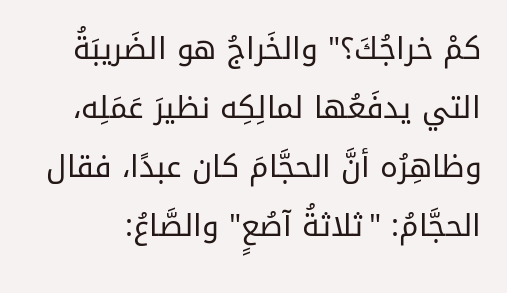كمْ خراجُكَ؟" والخَراجُ هو الضَريبَةُ التي يدفَعُها لمالِكِه نظيرَ عَمَلِه، وظاهِرُه أنَّ الحجَّامَ كان عبدًا، فقال الحجَّامُ: "ثلاثةُ آصُعٍ" والصَّاعُ: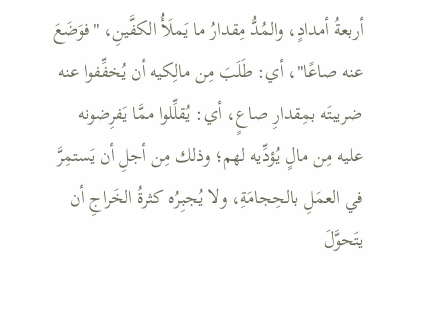أربعةُ أمدادٍ، والمُدُّ مِقدارُ ما يَملَأُ الكفَّينِ، "فوَضَعَ عنه صاعًا"، أي: طَلَبَ مِن مالِكيه أن يُخفِّفوا عنه ضريبتَه بمِقدارِ صاعٍ، أي: يُقلِّلوا ممَّا يَفرِضونه عليه مِن مالٍ يُؤدِّيه لهم؛ وذلك مِن أجلِ أن يَستمِرَّ في العمَلِ بالحِجامَةِ، ولا يُجبِرُه كثرةُ الخَراجِ أن يتَحوَّلَ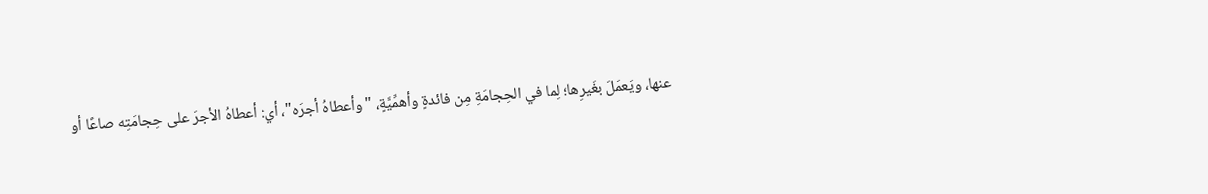عنها، ويَعمَلَ بغَيرِها؛ لِما في الحِجامَةِ مِن فائدةٍ وأهمِّيَّةٍ، "وأعطاهُ أجرَه"، أي: أعطاهُ الأجرَ على حِجامَتِه صاعًا أو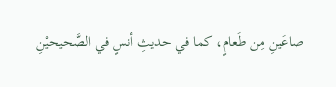صاعَينِ مِن طَعامٍ، كما في حديثِ أنسٍ في الصَّحيحيْنِ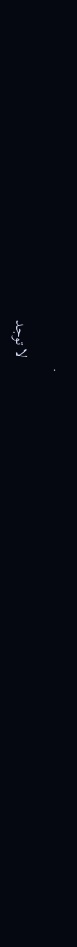.

    لا توجد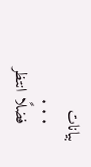بيانات
    . . .
    فضلًا انتظر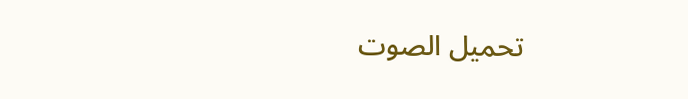تحميل الصوت